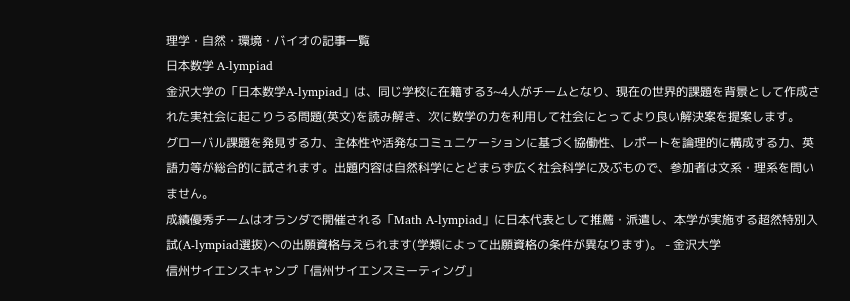理学・自然・環境・バイオの記事一覧
日本数学 A-lympiad
金沢大学の「日本数学A-lympiad」は、同じ学校に在籍する3~4人がチームとなり、現在の世界的課題を背景として作成された実社会に起こりうる問題(英文)を読み解き、次に数学の力を利用して社会にとってより良い解決案を提案します。
グローバル課題を発見する力、主体性や活発なコミュニケーションに基づく協働性、レポートを論理的に構成する力、英語力等が総合的に試されます。出題内容は自然科学にとどまらず広く社会科学に及ぶもので、参加者は文系・理系を問いません。
成績優秀チームはオランダで開催される「Math A-lympiad」に日本代表として推薦・派遣し、本学が実施する超然特別入試(A-lympiad選抜)への出願資格与えられます(学類によって出願資格の条件が異なります)。 - 金沢大学
信州サイエンスキャンプ「信州サイエンスミーティング」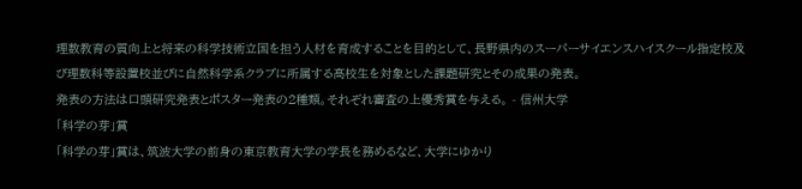理数教育の質向上と将来の科学技術立国を担う人材を育成することを目的として、長野県内のスーパーサイエンスハイスクール指定校及び理数科等設置校並びに自然科学系クラブに所属する高校生を対象とした課題研究とその成果の発表。
発表の方法は口頭研究発表とポスター発表の2種類。それぞれ審査の上優秀賞を与える。 - 信州大学
「科学の芽」賞
「科学の芽」賞は、筑波大学の前身の東京教育大学の学長を務めるなど、大学にゆかり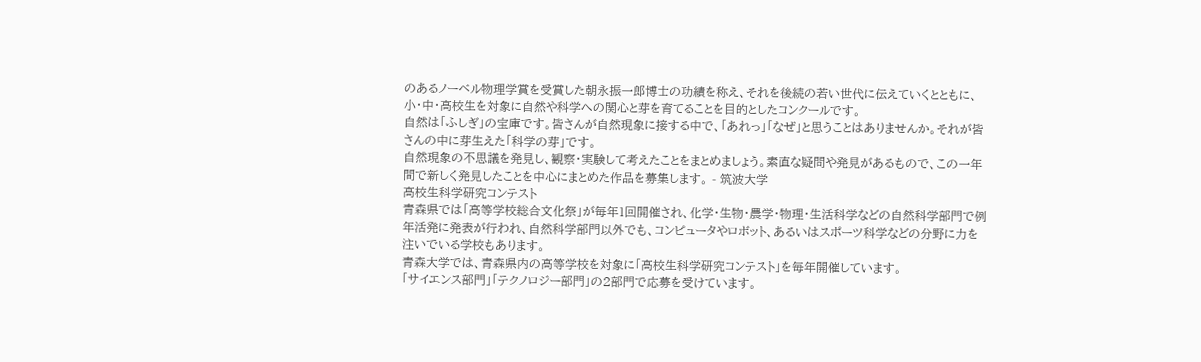のあるノーベル物理学賞を受賞した朝永振一郎博士の功績を称え、それを後続の若い世代に伝えていくとともに、小・中・高校生を対象に自然や科学への関心と芽を育てることを目的としたコンクールです。
自然は「ふしぎ」の宝庫です。皆さんが自然現象に接する中で、「あれっ」「なぜ」と思うことはありませんか。それが皆さんの中に芽生えた「科学の芽」です。
自然現象の不思議を発見し、観察・実験して考えたことをまとめましょう。素直な疑問や発見があるもので、この一年間で新しく発見したことを中心にまとめた作品を募集します。 - 筑波大学
高校生科学研究コンテスト
青森県では「高等学校総合文化祭」が毎年1回開催され、化学・生物・農学・物理・生活科学などの自然科学部門で例年活発に発表が行われ、自然科学部門以外でも、コンピュータやロボット、あるいはスポーツ科学などの分野に力を注いでいる学校もあります。
青森大学では、青森県内の高等学校を対象に「高校生科学研究コンテスト」を毎年開催しています。
「サイエンス部門」「テクノロジー部門」の2部門で応募を受けています。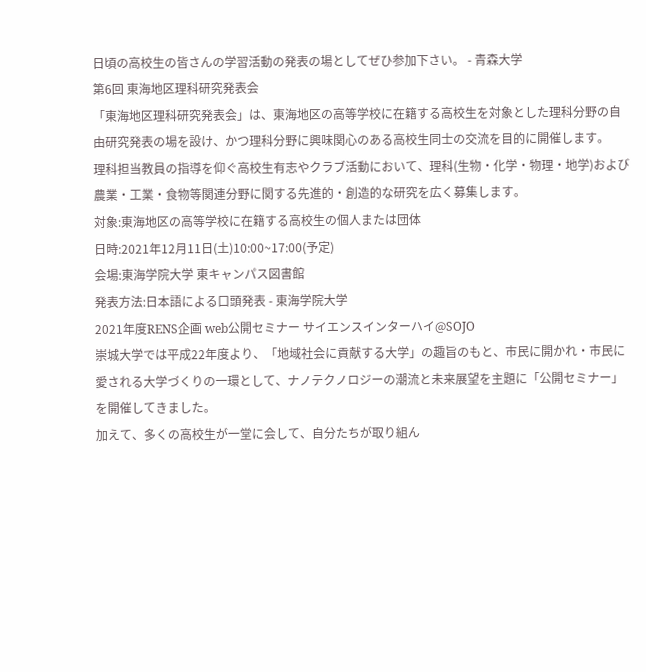日頃の高校生の皆さんの学習活動の発表の場としてぜひ参加下さい。 - 青森大学
第6回 東海地区理科研究発表会
「東海地区理科研究発表会」は、東海地区の高等学校に在籍する高校生を対象とした理科分野の自由研究発表の場を設け、かつ理科分野に興味関心のある高校生同士の交流を目的に開催します。
理科担当教員の指導を仰ぐ高校生有志やクラブ活動において、理科(生物・化学・物理・地学)および農業・工業・食物等関連分野に関する先進的・創造的な研究を広く募集します。
対象:東海地区の高等学校に在籍する高校生の個人または団体
日時:2021年12月11日(土)10:00~17:00(予定)
会場:東海学院大学 東キャンパス図書館
発表方法:日本語による口頭発表 - 東海学院大学
2021年度RENS企画 web公開セミナー サイエンスインターハイ@SOJO
崇城大学では平成22年度より、「地域社会に貢献する大学」の趣旨のもと、市民に開かれ・市民に愛される大学づくりの一環として、ナノテクノロジーの潮流と未来展望を主題に「公開セミナー」を開催してきました。
加えて、多くの高校生が一堂に会して、自分たちが取り組ん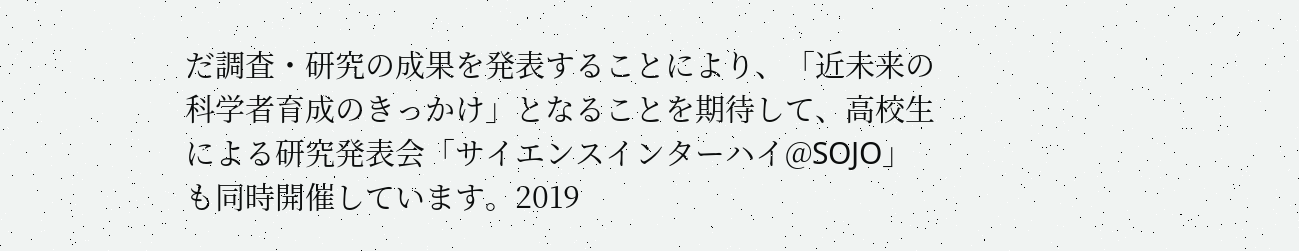だ調査・研究の成果を発表することにより、「近未来の科学者育成のきっかけ」となることを期待して、高校生による研究発表会「サイエンスインターハイ@SOJO」も同時開催しています。2019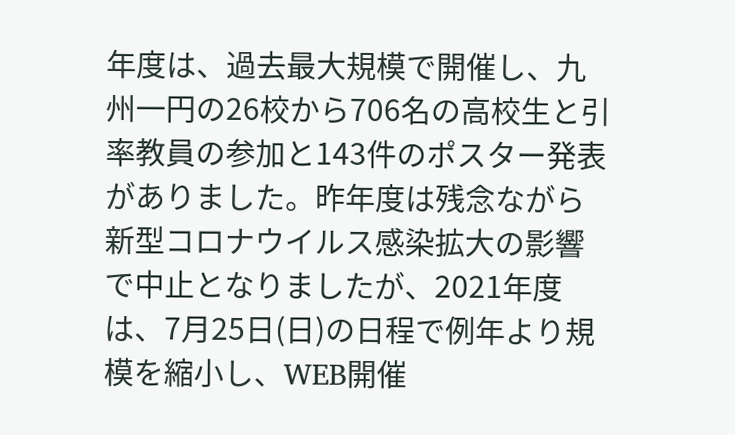年度は、過去最大規模で開催し、九州一円の26校から706名の高校生と引率教員の参加と143件のポスター発表がありました。昨年度は残念ながら新型コロナウイルス感染拡大の影響で中止となりましたが、2021年度は、7月25日(日)の日程で例年より規模を縮小し、WEB開催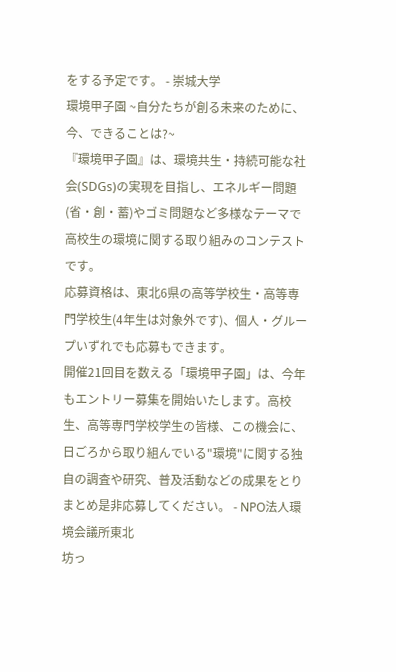をする予定です。 - 崇城大学
環境甲子園 ~自分たちが創る未来のために、今、できることは?~
『環境甲子園』は、環境共生・持続可能な社会(SDGs)の実現を目指し、エネルギー問題(省・創・蓄)やゴミ問題など多様なテーマで高校生の環境に関する取り組みのコンテストです。
応募資格は、東北6県の高等学校生・高等専門学校生(4年生は対象外です)、個人・グループいずれでも応募もできます。
開催21回目を数える「環境甲子園」は、今年もエントリー募集を開始いたします。高校生、高等専門学校学生の皆様、この機会に、日ごろから取り組んでいる"環境"に関する独自の調査や研究、普及活動などの成果をとりまとめ是非応募してください。 - NPO法人環境会議所東北
坊っ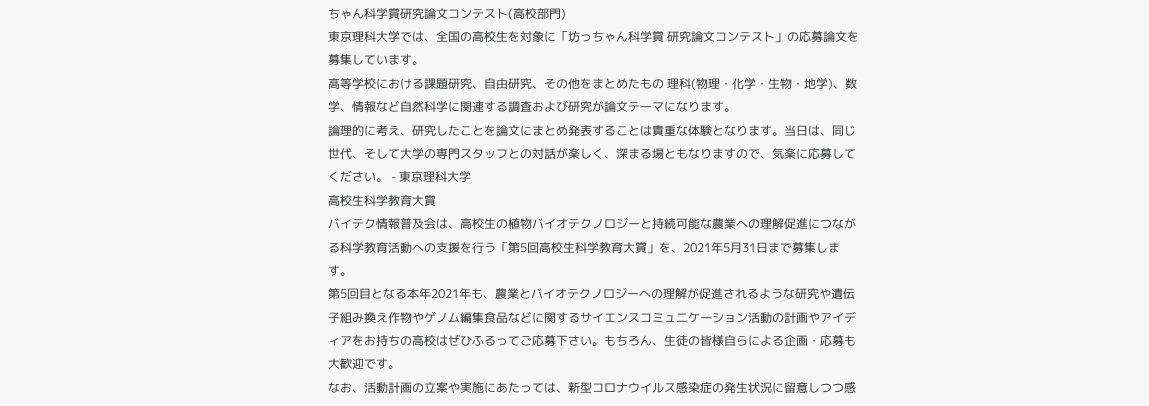ちゃん科学賞研究論文コンテスト(高校部門)
東京理科大学では、全国の高校生を対象に「坊っちゃん科学賞 研究論文コンテスト」の応募論文を募集しています。
高等学校における課題研究、自由研究、その他をまとめたもの 理科(物理・化学・生物・地学)、数学、情報など自然科学に関連する調査および研究が論文テーマになります。
論理的に考え、研究したことを論文にまとめ発表することは貴重な体験となります。当日は、同じ世代、そして大学の専門スタッフとの対話が楽しく、深まる場ともなりますので、気楽に応募してください。 - 東京理科大学
高校生科学教育大賞
バイテク情報普及会は、高校生の植物バイオテクノロジーと持続可能な農業への理解促進につながる科学教育活動への支援を行う「第5回高校生科学教育大賞」を、2021年5月31日まで募集します。
第5回目となる本年2021年も、農業とバイオテクノロジーへの理解が促進されるような研究や遺伝子組み換え作物やゲノム編集食品などに関するサイエンスコミュニケーション活動の計画やアイディアをお持ちの高校はぜひふるってご応募下さい。もちろん、生徒の皆様自らによる企画・応募も大歓迎です。
なお、活動計画の立案や実施にあたっては、新型コロナウイルス感染症の発生状況に留意しつつ感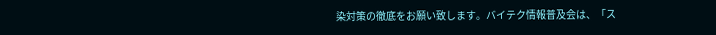染対策の徹底をお願い致します。バイテク情報普及会は、「ス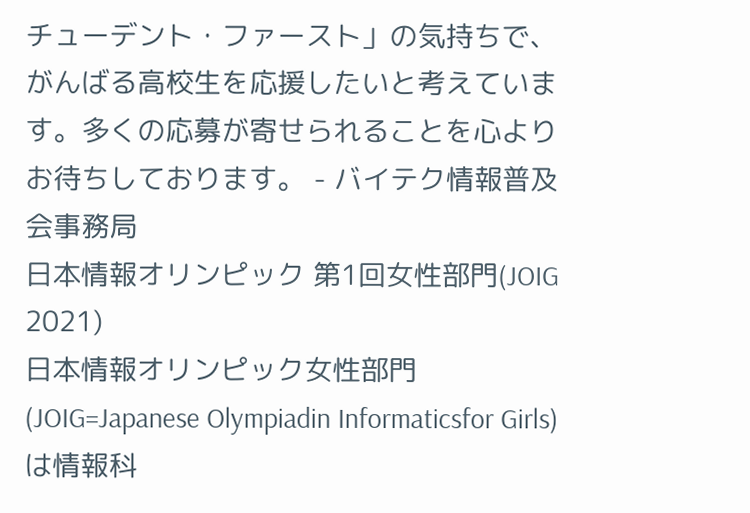チューデント・ファースト」の気持ちで、がんばる高校生を応援したいと考えています。多くの応募が寄せられることを心よりお待ちしております。 - バイテク情報普及会事務局
日本情報オリンピック 第1回女性部門(JOIG 2021)
日本情報オリンピック女性部門(JOIG=Japanese Olympiadin Informaticsfor Girls)は情報科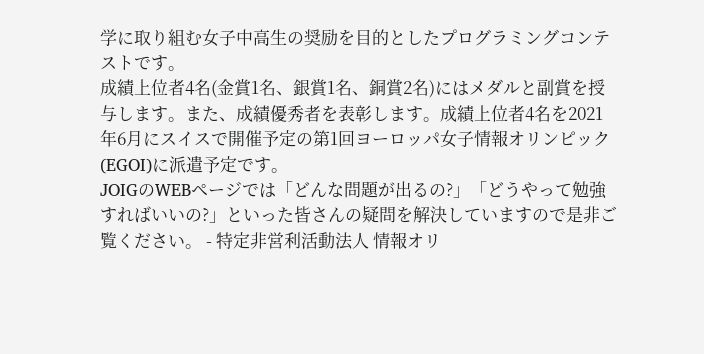学に取り組む女子中高生の奨励を目的としたプログラミングコンテストです。
成績上位者4名(金賞1名、銀賞1名、銅賞2名)にはメダルと副賞を授与します。また、成績優秀者を表彰します。成績上位者4名を2021年6月にスイスで開催予定の第1回ヨーロッパ女子情報オリンピック(EGOI)に派遣予定です。
JOIGのWEBページでは「どんな問題が出るの?」「どうやって勉強すればいいの?」といった皆さんの疑問を解決していますので是非ご覧ください。 - 特定非営利活動法人 情報オリ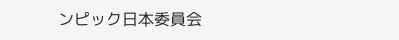ンピック日本委員会